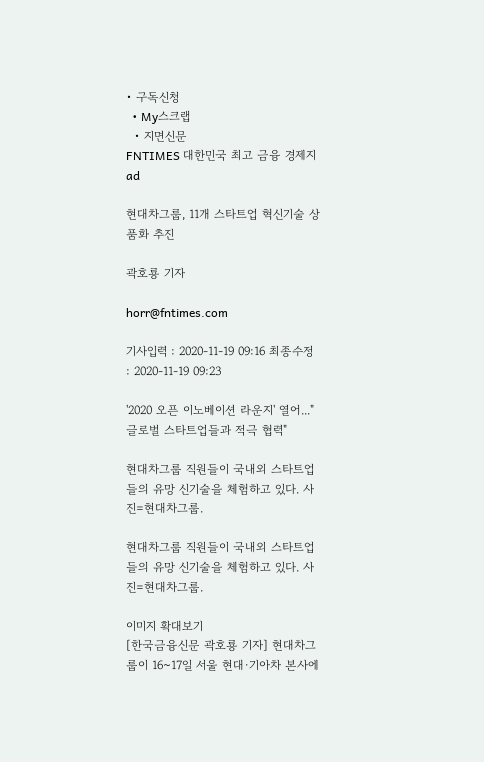• 구독신청
  • My스크랩
  • 지면신문
FNTIMES 대한민국 최고 금융 경제지
ad

현대차그룹, 11개 스타트업 혁신기술 상품화 추진

곽호룡 기자

horr@fntimes.com

기사입력 : 2020-11-19 09:16 최종수정 : 2020-11-19 09:23

'2020 오픈 이노베이션 라운지' 열어..."글로벌 스타트업들과 적극 협력"

현대차그룹 직원들이 국내외 스타트업들의 유망 신기술을 체험하고 있다. 사진=현대차그룹.

현대차그룹 직원들이 국내외 스타트업들의 유망 신기술을 체험하고 있다. 사진=현대차그룹.

이미지 확대보기
[한국금융신문 곽호룡 기자] 현대차그룹이 16~17일 서울 현대·기아차 본사에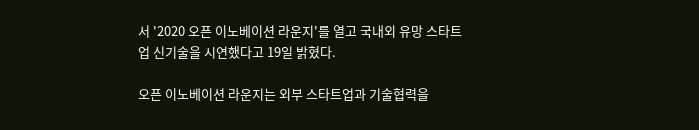서 '2020 오픈 이노베이션 라운지'를 열고 국내외 유망 스타트업 신기술을 시연했다고 19일 밝혔다.

오픈 이노베이션 라운지는 외부 스타트업과 기술협력을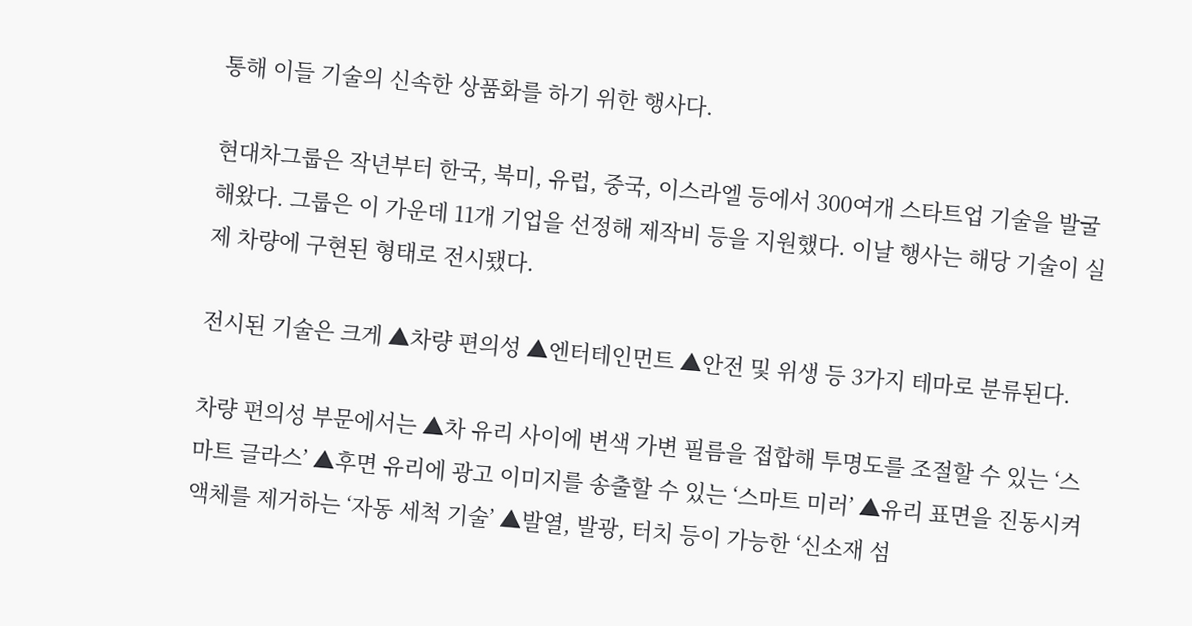통해 이들 기술의 신속한 상품화를 하기 위한 행사다.

현대차그룹은 작년부터 한국, 북미, 유럽, 중국, 이스라엘 등에서 300여개 스타트업 기술을 발굴해왔다. 그룹은 이 가운데 11개 기업을 선정해 제작비 등을 지원했다. 이날 행사는 해당 기술이 실제 차량에 구현된 형태로 전시됐다.

전시된 기술은 크게 ▲차량 편의성 ▲엔터테인먼트 ▲안전 및 위생 등 3가지 테마로 분류된다.

차량 편의성 부문에서는 ▲차 유리 사이에 변색 가변 필름을 접합해 투명도를 조절할 수 있는 ‘스마트 글라스’ ▲후면 유리에 광고 이미지를 송출할 수 있는 ‘스마트 미러’ ▲유리 표면을 진동시켜 액체를 제거하는 ‘자동 세척 기술’ ▲발열, 발광, 터치 등이 가능한 ‘신소재 섬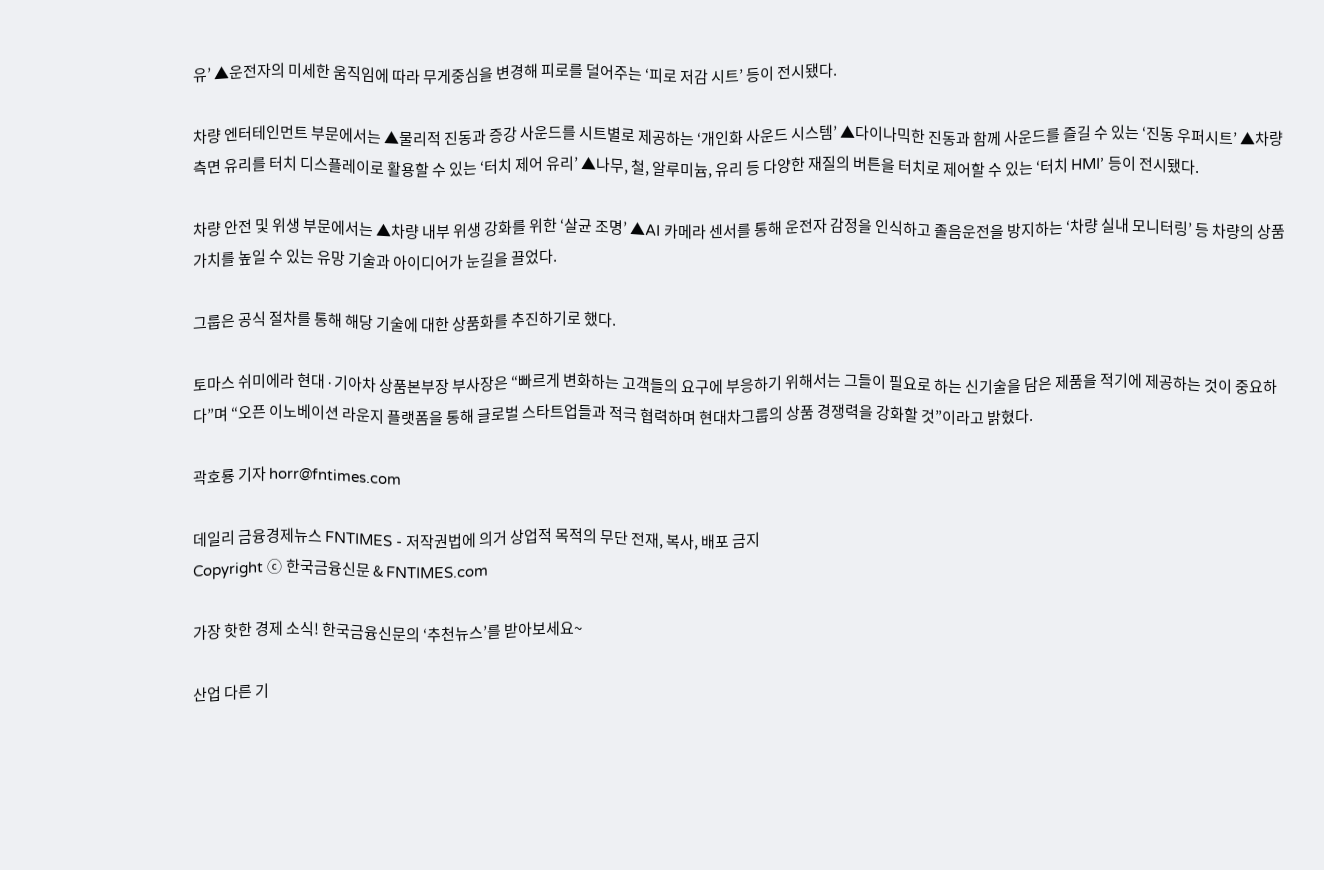유’ ▲운전자의 미세한 움직임에 따라 무게중심을 변경해 피로를 덜어주는 ‘피로 저감 시트’ 등이 전시됐다.

차량 엔터테인먼트 부문에서는 ▲물리적 진동과 증강 사운드를 시트별로 제공하는 ‘개인화 사운드 시스템’ ▲다이나믹한 진동과 함께 사운드를 즐길 수 있는 ‘진동 우퍼시트’ ▲차량 측면 유리를 터치 디스플레이로 활용할 수 있는 ‘터치 제어 유리’ ▲나무, 철, 알루미늄, 유리 등 다양한 재질의 버튼을 터치로 제어할 수 있는 ‘터치 HMI’ 등이 전시됐다.

차량 안전 및 위생 부문에서는 ▲차량 내부 위생 강화를 위한 ‘살균 조명’ ▲AI 카메라 센서를 통해 운전자 감정을 인식하고 졸음운전을 방지하는 ‘차량 실내 모니터링’ 등 차량의 상품가치를 높일 수 있는 유망 기술과 아이디어가 눈길을 끌었다.

그룹은 공식 절차를 통해 해당 기술에 대한 상품화를 추진하기로 했다.

토마스 쉬미에라 현대∙기아차 상품본부장 부사장은 “빠르게 변화하는 고객들의 요구에 부응하기 위해서는 그들이 필요로 하는 신기술을 담은 제품을 적기에 제공하는 것이 중요하다”며 “오픈 이노베이션 라운지 플랫폼을 통해 글로벌 스타트업들과 적극 협력하며 현대차그룹의 상품 경쟁력을 강화할 것”이라고 밝혔다.

곽호룡 기자 horr@fntimes.com

데일리 금융경제뉴스 FNTIMES - 저작권법에 의거 상업적 목적의 무단 전재, 복사, 배포 금지
Copyright ⓒ 한국금융신문 & FNTIMES.com

가장 핫한 경제 소식! 한국금융신문의 ‘추천뉴스’를 받아보세요~

산업 다른 기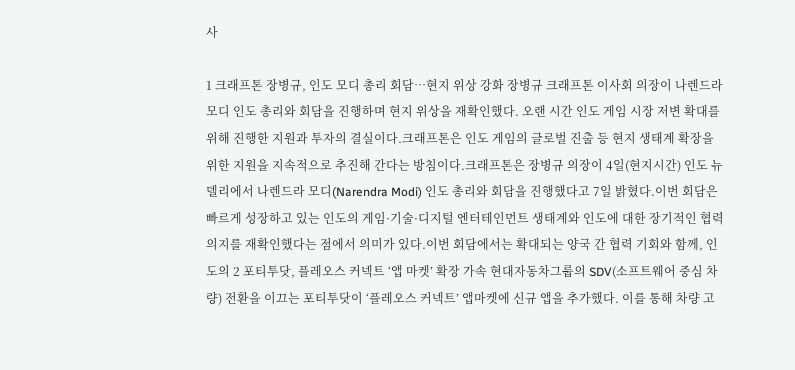사

1 크래프톤 장병규, 인도 모디 총리 회담…현지 위상 강화 장병규 크래프톤 이사회 의장이 나렌드라 모디 인도 총리와 회담을 진행하며 현지 위상을 재확인했다. 오랜 시간 인도 게임 시장 저변 확대를 위해 진행한 지원과 투자의 결실이다.크래프톤은 인도 게임의 글로벌 진출 등 현지 생태계 확장을 위한 지원을 지속적으로 추진해 간다는 방침이다.크래프톤은 장병규 의장이 4일(현지시간) 인도 뉴델리에서 나렌드라 모디(Narendra Modi) 인도 총리와 회담을 진행했다고 7일 밝혔다.이번 회담은 빠르게 성장하고 있는 인도의 게임·기술·디지털 엔터테인먼트 생태계와 인도에 대한 장기적인 협력 의지를 재확인했다는 점에서 의미가 있다.이번 회담에서는 확대되는 양국 간 협력 기회와 함께, 인도의 2 포티투닷, 플레오스 커넥트 ‘앱 마켓’ 확장 가속 현대자동차그룹의 SDV(소프트웨어 중심 차량) 전환을 이끄는 포티투닷이 ‘플레오스 커넥트’ 앱마켓에 신규 앱을 추가했다. 이를 통해 차량 고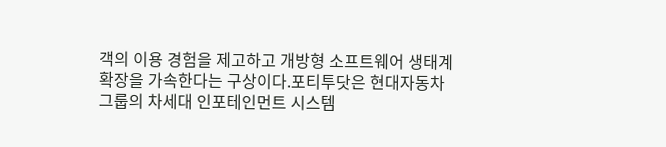객의 이용 경험을 제고하고 개방형 소프트웨어 생태계 확장을 가속한다는 구상이다.포티투닷은 현대자동차그룹의 차세대 인포테인먼트 시스템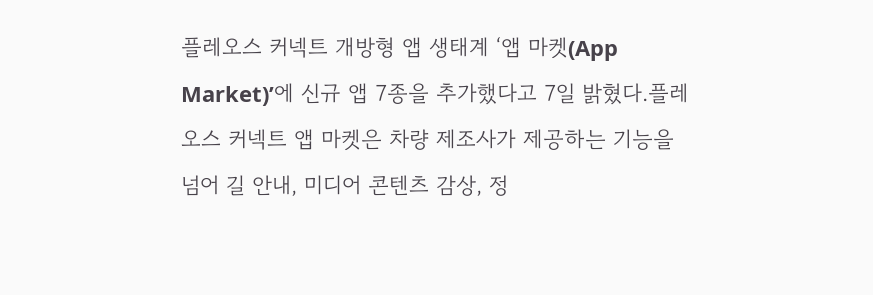플레오스 커넥트 개방형 앱 생태계 ‘앱 마켓(App Market)’에 신규 앱 7종을 추가했다고 7일 밝혔다.플레오스 커넥트 앱 마켓은 차량 제조사가 제공하는 기능을 넘어 길 안내, 미디어 콘텐츠 감상, 정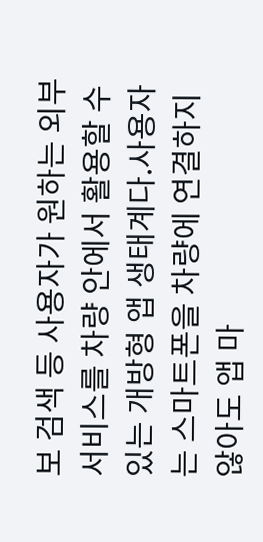보 검색 등 사용자가 원하는 외부 서비스를 차량 안에서 활용할 수 있는 개방형 앱 생태계다.사용자는 스마트폰을 차량에 연결하지 않아도 앱 마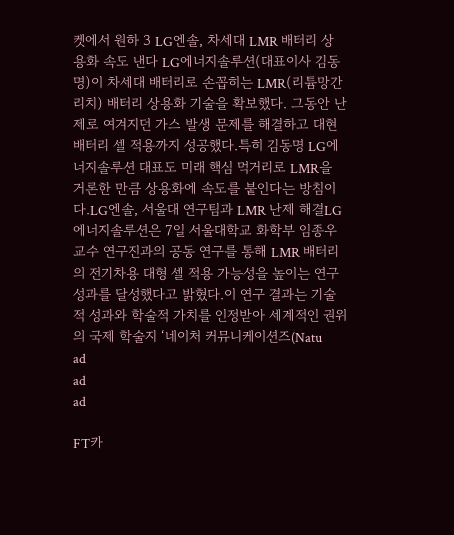켓에서 원하 3 LG엔솔, 차세대 LMR 배터리 상용화 속도 낸다 LG에너지솔루션(대표이사 김동명)이 차세대 배터리로 손꼽히는 LMR(리튬망간리치) 배터리 상용화 기술을 확보했다. 그동안 난제로 여겨지던 가스 발생 문제를 해결하고 대현 배터리 셀 적용까지 성공했다.특히 김동명 LG에너지솔루션 대표도 미래 핵심 먹거리로 LMR을 거론한 만큼 상용화에 속도를 붙인다는 방침이다.LG엔솔, 서울대 연구팀과 LMR 난제 해결LG에너지솔루션은 7일 서울대학교 화학부 임종우 교수 연구진과의 공동 연구를 통해 LMR 배터리의 전기차용 대형 셀 적용 가능성을 높이는 연구 성과를 달성했다고 밝혔다.이 연구 결과는 기술적 성과와 학술적 가치를 인정받아 세계적인 권위의 국제 학술지 ‘네이처 커뮤니케이션즈(Natu
ad
ad
ad

FT카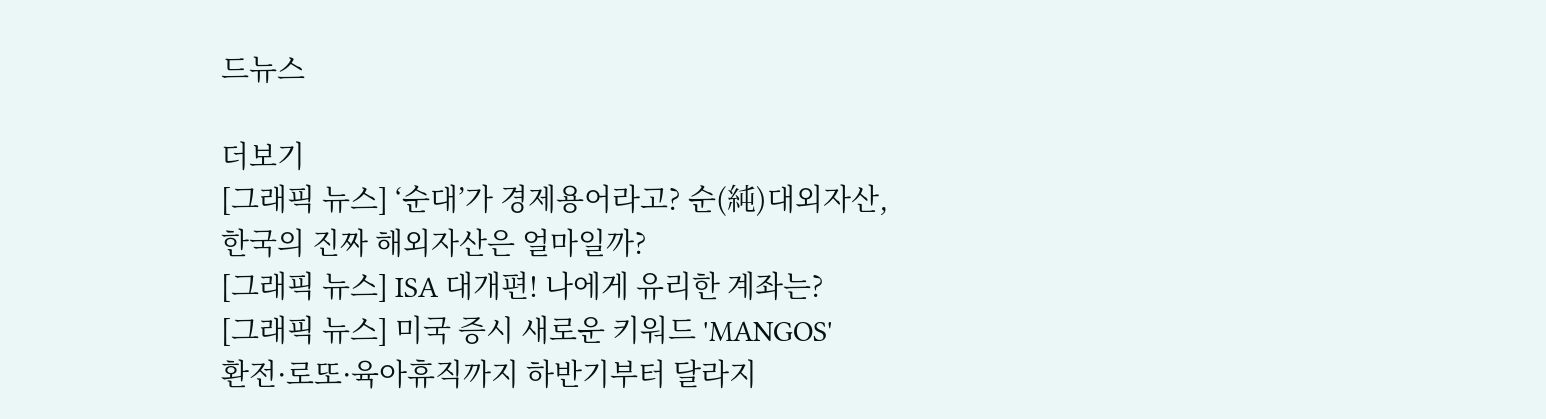드뉴스

더보기
[그래픽 뉴스] ‘순대’가 경제용어라고? 순(純)대외자산, 한국의 진짜 해외자산은 얼마일까?
[그래픽 뉴스] ISA 대개편! 나에게 유리한 계좌는?
[그래픽 뉴스] 미국 증시 새로운 키워드 'MANGOS'
환전·로또·육아휴직까지 하반기부터 달라지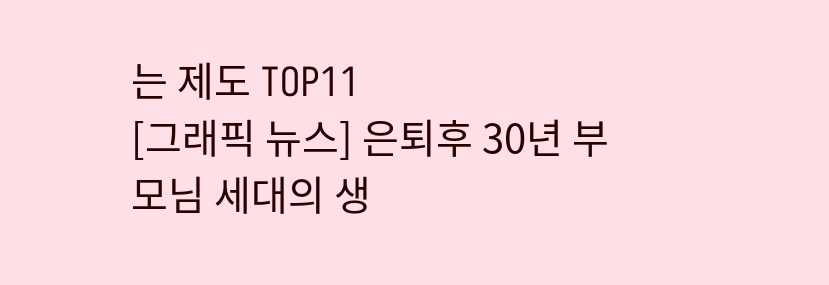는 제도 TOP11
[그래픽 뉴스] 은퇴후 30년 부모님 세대의 생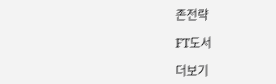존전략

FT도서

더보기